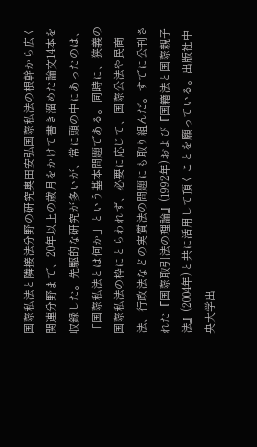国際私法と隣接法分野の研究奥田安弘国際私法の根幹から広く関連分野まで、20年以上の歳月をかけて書き溜めた論文14本を収録した。先駆的な研究が多いが、常に頭の中にあったのは、「国際私法とは何か」という基本問題である。同時に、狭義の国際私法の枠にとらわれず、必要に応じて、国際公法や民商法、行政法などの実質法の問題にも取り組んだ。すでに公刊された『国際取引法の理論』(1992年)および『国籍法と国際親子法』(2004年)と共に活用して頂くことを願っている。出版社中央大学出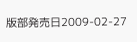版部発売日2009-02-27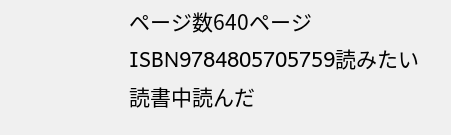ページ数640ページISBN9784805705759読みたい読書中読んだ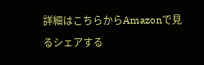詳細はこちらからAmazonで見るシェアする